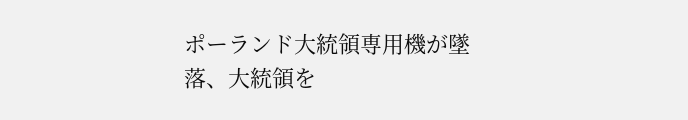ポーランド大統領専用機が墜落、大統領を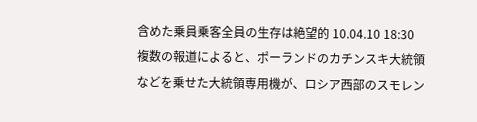含めた乗員乗客全員の生存は絶望的 10.04.10 18:30
複数の報道によると、ポーランドのカチンスキ大統領などを乗せた大統領専用機が、ロシア西部のスモレン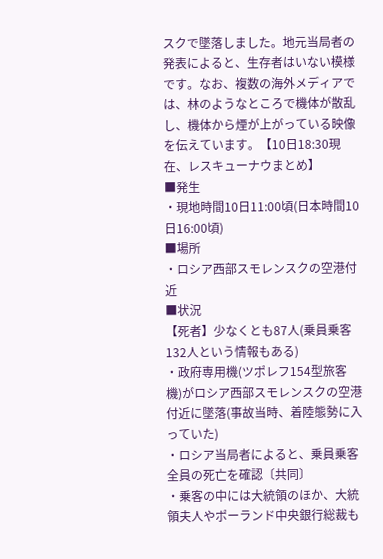スクで墜落しました。地元当局者の発表によると、生存者はいない模様です。なお、複数の海外メディアでは、林のようなところで機体が散乱し、機体から煙が上がっている映像を伝えています。【10日18:30現在、レスキューナウまとめ】
■発生
・現地時間10日11:00頃(日本時間10日16:00頃)
■場所
・ロシア西部スモレンスクの空港付近
■状況
【死者】少なくとも87人(乗員乗客132人という情報もある)
・政府専用機(ツポレフ154型旅客機)がロシア西部スモレンスクの空港付近に墜落(事故当時、着陸態勢に入っていた)
・ロシア当局者によると、乗員乗客全員の死亡を確認〔共同〕
・乗客の中には大統領のほか、大統領夫人やポーランド中央銀行総裁も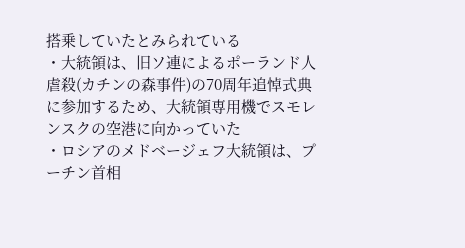搭乗していたとみられている
・大統領は、旧ソ連によるポーランド人虐殺(カチンの森事件)の70周年追悼式典に参加するため、大統領専用機でスモレンスクの空港に向かっていた
・ロシアのメドベージェフ大統領は、プーチン首相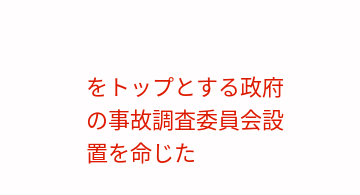をトップとする政府の事故調査委員会設置を命じた